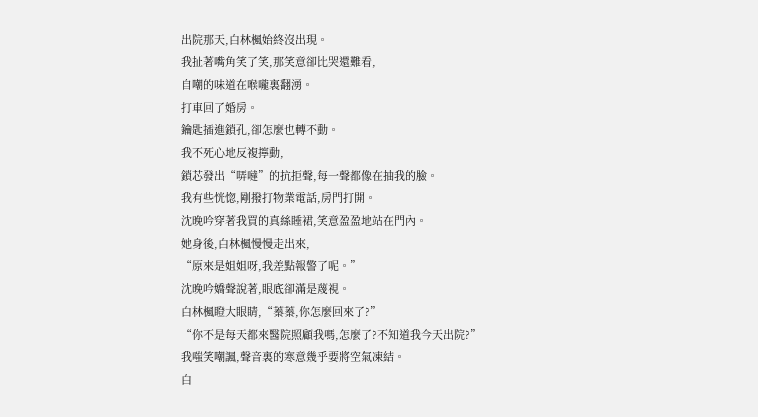出院那天,白林楓始終沒出現。
我扯著嘴角笑了笑,那笑意卻比哭還難看,
自嘲的味道在喉嚨裏翻湧。
打車回了婚房。
鑰匙插進鎖孔,卻怎麼也轉不動。
我不死心地反複擰動,
鎖芯發出“哢噠”的抗拒聲,每一聲都像在抽我的臉。
我有些恍惚,剛撥打物業電話,房門打開。
沈晚吟穿著我買的真絲睡裙,笑意盈盈地站在門內。
她身後,白林楓慢慢走出來,
“原來是姐姐呀,我差點報警了呢。”
沈晚吟嬌聲說著,眼底卻滿是蔑視。
白林楓瞪大眼睛,“蓁蓁,你怎麼回來了?”
“你不是每天都來醫院照顧我嗎,怎麼了?不知道我今天出院?”
我嗤笑嘲諷,聲音裏的寒意幾乎要將空氣凍結。
白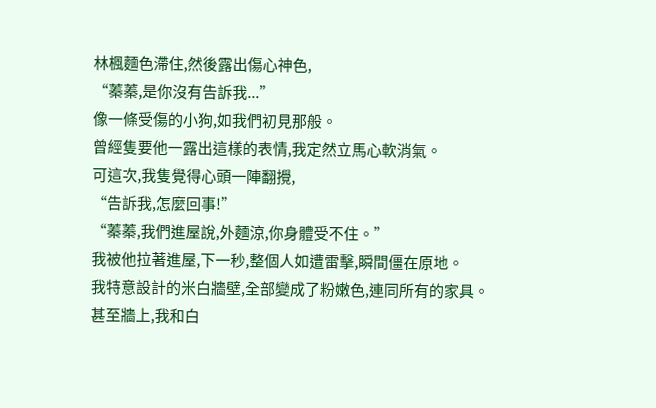林楓麵色滯住,然後露出傷心神色,
“蓁蓁,是你沒有告訴我...”
像一條受傷的小狗,如我們初見那般。
曾經隻要他一露出這樣的表情,我定然立馬心軟消氣。
可這次,我隻覺得心頭一陣翻攪,
“告訴我,怎麼回事!”
“蓁蓁,我們進屋說,外麵涼,你身體受不住。”
我被他拉著進屋,下一秒,整個人如遭雷擊,瞬間僵在原地。
我特意設計的米白牆壁,全部變成了粉嫩色,連同所有的家具。
甚至牆上,我和白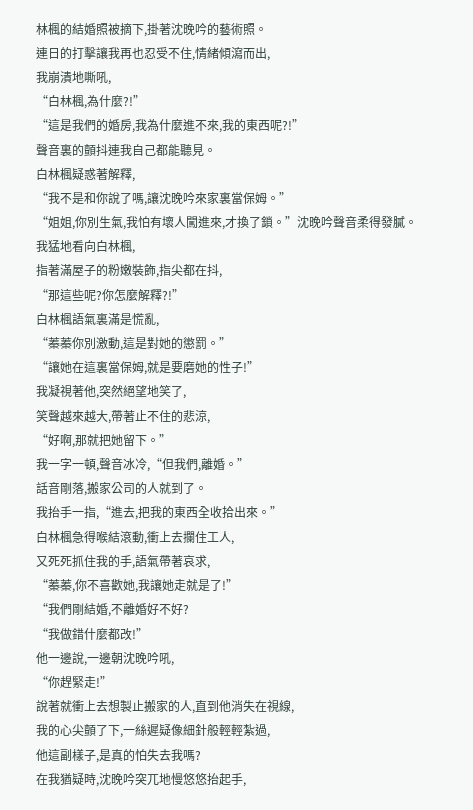林楓的結婚照被摘下,掛著沈晚吟的藝術照。
連日的打擊讓我再也忍受不住,情緒傾瀉而出,
我崩潰地嘶吼,
“白林楓,為什麼?!”
“這是我們的婚房,我為什麼進不來,我的東西呢?!”
聲音裏的顫抖連我自己都能聽見。
白林楓疑惑著解釋,
“我不是和你說了嗎,讓沈晚吟來家裏當保姆。”
“姐姐,你別生氣,我怕有壞人闖進來,才換了鎖。”沈晚吟聲音柔得發膩。
我猛地看向白林楓,
指著滿屋子的粉嫩裝飾,指尖都在抖,
“那這些呢?你怎麼解釋?!”
白林楓語氣裏滿是慌亂,
“蓁蓁你別激動,這是對她的懲罰。”
“讓她在這裏當保姆,就是要磨她的性子!”
我凝視著他,突然絕望地笑了,
笑聲越來越大,帶著止不住的悲涼,
“好啊,那就把她留下。”
我一字一頓,聲音冰冷,“但我們,離婚。”
話音剛落,搬家公司的人就到了。
我抬手一指,“進去,把我的東西全收拾出來。”
白林楓急得喉結滾動,衝上去攔住工人,
又死死抓住我的手,語氣帶著哀求,
“蓁蓁,你不喜歡她,我讓她走就是了!”
“我們剛結婚,不離婚好不好?
“我做錯什麼都改!”
他一邊說,一邊朝沈晚吟吼,
“你趕緊走!”
說著就衝上去想製止搬家的人,直到他消失在視線,
我的心尖顫了下,一絲遲疑像細針般輕輕紮過,
他這副樣子,是真的怕失去我嗎?
在我猶疑時,沈晚吟突兀地慢悠悠抬起手,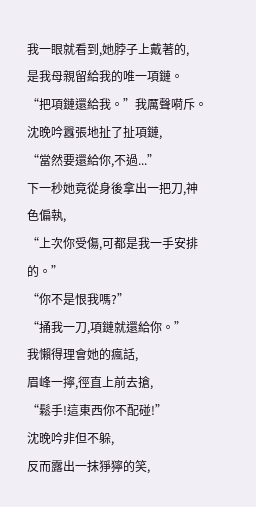我一眼就看到,她脖子上戴著的,
是我母親留給我的唯一項鏈。
“把項鏈還給我。”我厲聲嗬斥。
沈晚吟囂張地扯了扯項鏈,
“當然要還給你,不過...”
下一秒她竟從身後拿出一把刀,神色偏執,
“上次你受傷,可都是我一手安排的。”
“你不是恨我嗎?”
“捅我一刀,項鏈就還給你。”
我懶得理會她的瘋話,
眉峰一擰,徑直上前去搶,
“鬆手!這東西你不配碰!”
沈晚吟非但不躲,
反而露出一抹猙獰的笑,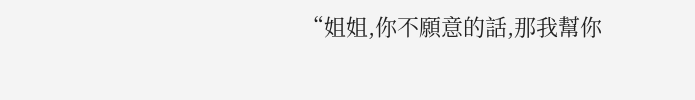“姐姐,你不願意的話,那我幫你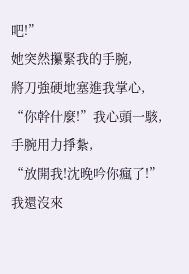吧!”
她突然攥緊我的手腕,
將刀強硬地塞進我掌心,
“你幹什麼!”我心頭一駭,
手腕用力掙紮,
“放開我!沈晚吟你瘋了!”
我還沒來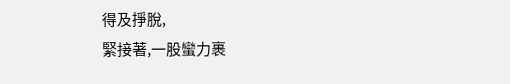得及掙脫,
緊接著,一股蠻力裹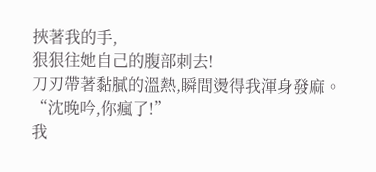挾著我的手,
狠狠往她自己的腹部刺去!
刀刃帶著黏膩的溫熱,瞬間燙得我渾身發麻。
“沈晚吟,你瘋了!”
我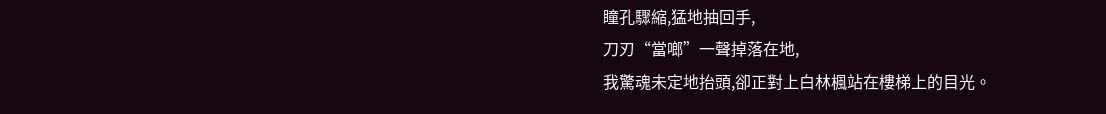瞳孔驟縮,猛地抽回手,
刀刃“當啷”一聲掉落在地,
我驚魂未定地抬頭,卻正對上白林楓站在樓梯上的目光。